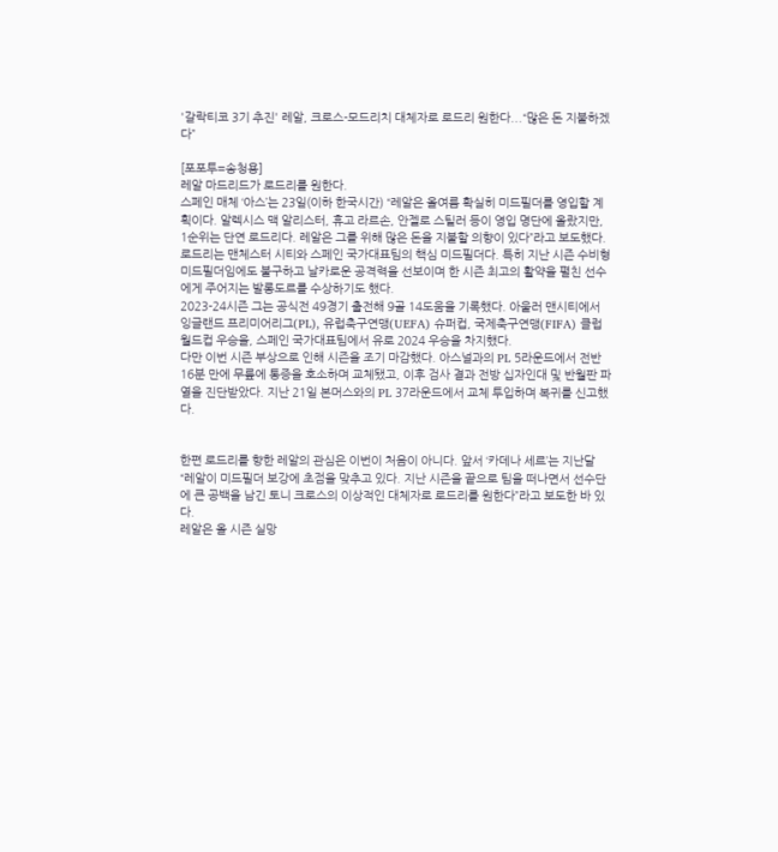'갈락티코 3기 추진' 레알, 크로스-모드리치 대체자로 로드리 원한다...“많은 돈 지불하겠다”

[포포투=송청용]
레알 마드리드가 로드리를 원한다.
스페인 매체 ‘아스’는 23일(이하 한국시간) “레알은 올여름 확실히 미드필더를 영입할 계획이다. 알렉시스 맥 알리스터, 휴고 라르손, 안젤로 스틸러 등이 영입 명단에 올랐지만, 1순위는 단연 로드리다. 레알은 그를 위해 많은 돈을 지불할 의향이 있다”라고 보도했다.
로드리는 맨체스터 시티와 스페인 국가대표팀의 핵심 미드필더다. 특히 지난 시즌 수비형 미드필더임에도 불구하고 날카로운 공격력을 선보이며 한 시즌 최고의 활약을 펼친 선수에게 주어지는 발롱도르를 수상하기도 했다.
2023-24시즌 그는 공식전 49경기 출전해 9골 14도움을 기록했다. 아울러 맨시티에서 잉글랜드 프리미어리그(PL), 유럽축구연맹(UEFA) 슈퍼컵, 국제축구연맹(FIFA) 클럽 월드컵 우승을, 스페인 국가대표팀에서 유로 2024 우승을 차지했다.
다만 이번 시즌 부상으로 인해 시즌을 조기 마감했다. 아스널과의 PL 5라운드에서 전반 16분 만에 무릎에 통증을 호소하며 교체됐고, 이후 검사 결과 전방 십자인대 및 반월판 파열을 진단받았다. 지난 21일 본머스와의 PL 37라운드에서 교체 투입하며 복귀를 신고했다.


한편 로드리를 향한 레알의 관심은 이번이 처음이 아니다. 앞서 ‘카데나 세르’는 지난달 “레알이 미드필더 보강에 초점을 맞추고 있다. 지난 시즌을 끝으로 팀을 떠나면서 선수단에 큰 공백을 남긴 토니 크로스의 이상적인 대체자로 로드리를 원한다”라고 보도한 바 있다.
레알은 올 시즌 실망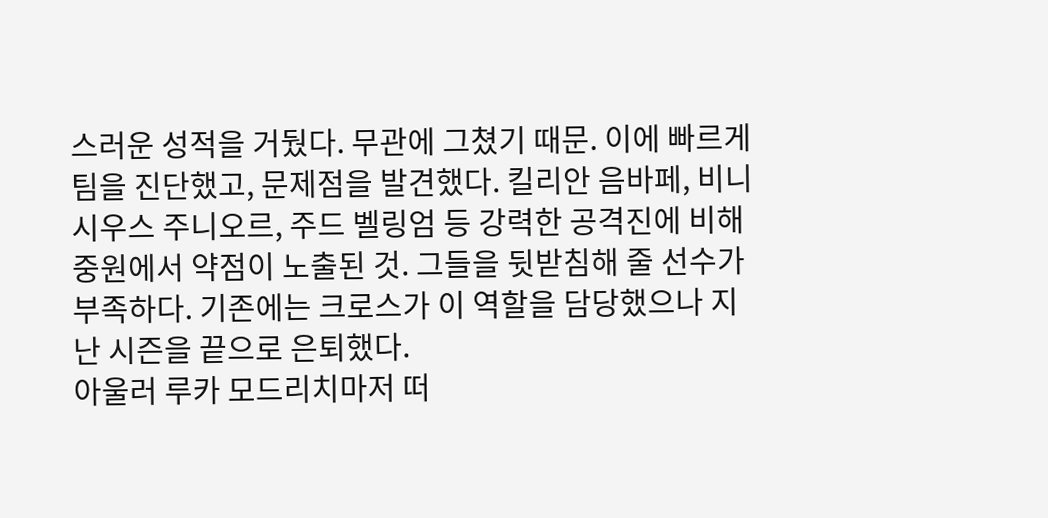스러운 성적을 거뒀다. 무관에 그쳤기 때문. 이에 빠르게 팀을 진단했고, 문제점을 발견했다. 킬리안 음바페, 비니시우스 주니오르, 주드 벨링엄 등 강력한 공격진에 비해 중원에서 약점이 노출된 것. 그들을 뒷받침해 줄 선수가 부족하다. 기존에는 크로스가 이 역할을 담당했으나 지난 시즌을 끝으로 은퇴했다.
아울러 루카 모드리치마저 떠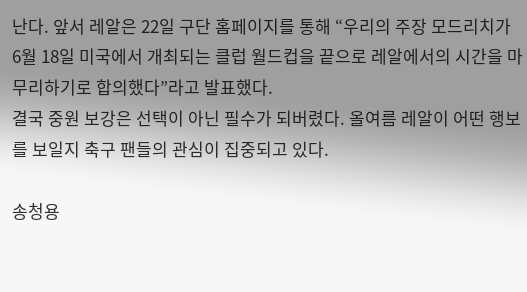난다. 앞서 레알은 22일 구단 홈페이지를 통해 “우리의 주장 모드리치가 6월 18일 미국에서 개최되는 클럽 월드컵을 끝으로 레알에서의 시간을 마무리하기로 합의했다”라고 발표했다.
결국 중원 보강은 선택이 아닌 필수가 되버렸다. 올여름 레알이 어떤 행보를 보일지 축구 팬들의 관심이 집중되고 있다.

송청용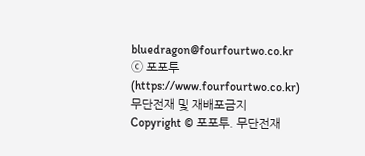bluedragon@fourfourtwo.co.kr
ⓒ 포포투(https://www.fourfourtwo.co.kr) 무단전재 및 재배포금지
Copyright © 포포투. 무단전재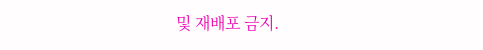및 재배포 금지.